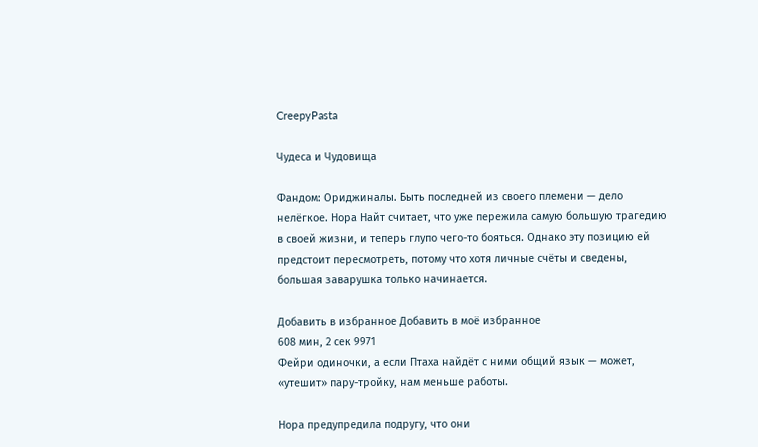CreepyPasta

Чудеса и Чудовища

Фандом: Ориджиналы. Быть последней из своего племени — дело нелёгкое. Нора Найт считает, что уже пережила самую большую трагедию в своей жизни, и теперь глупо чего-то бояться. Однако эту позицию ей предстоит пересмотреть, потому что хотя личные счёты и сведены, большая заварушка только начинается.

Добавить в избранное Добавить в моё избранное
608 мин, 2 сек 9971
Фейри одиночки, а если Птаха найдёт с ними общий язык — может, «утешит» пару-тройку, нам меньше работы.

Нора предупредила подругу, что они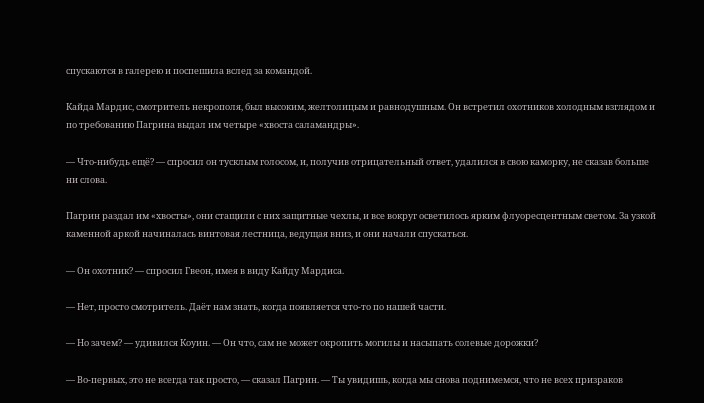спускаются в галерею и поспешила вслед за командой.

Кайда Мардис, смотритель некрополя, был высоким, желтолицым и равнодушным. Он встретил охотников холодным взглядом и по требованию Пагрина выдал им четыре «хвоста саламандры».

— Что-нибудь ещё? — спросил он тусклым голосом, и, получив отрицательный ответ, удалился в свою каморку, не сказав больше ни слова.

Пагрин раздал им «хвосты», они стащили с них защитные чехлы, и все вокруг осветилось ярким флуоресцентным светом. За узкой каменной аркой начиналась винтовая лестница, ведущая вниз, и они начали спускаться.

— Он охотник? — спросил Гвеон, имея в виду Кайду Мардиса.

— Нет, просто смотритель. Даёт нам знать, когда появляется что-то по нашей части.

— Но зачем? — удивился Коуин. — Он что, сам не может окропить могилы и насыпать солевые дорожки?

— Во-первых, это не всегда так просто, — сказал Пагрин. — Ты увидишь, когда мы снова поднимемся, что не всех призраков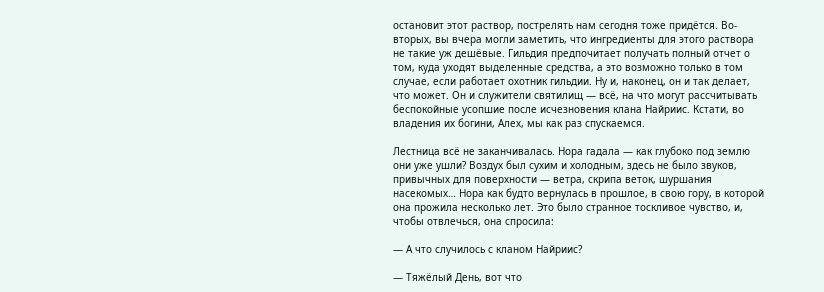остановит этот раствор, пострелять нам сегодня тоже придётся. Во-вторых, вы вчера могли заметить, что ингредиенты для этого раствора не такие уж дешёвые. Гильдия предпочитает получать полный отчет о том, куда уходят выделенные средства, а это возможно только в том случае, если работает охотник гильдии. Ну и, наконец, он и так делает, что может. Он и служители святилищ — всё, на что могут рассчитывать беспокойные усопшие после исчезновения клана Найриис. Кстати, во владения их богини, Алех, мы как раз спускаемся.

Лестница всё не заканчивалась. Нора гадала — как глубоко под землю они уже ушли? Воздух был сухим и холодным, здесь не было звуков, привычных для поверхности — ветра, скрипа веток, шуршания насекомых… Нора как будто вернулась в прошлое, в свою гору, в которой она прожила несколько лет. Это было странное тоскливое чувство, и, чтобы отвлечься, она спросила:

— А что случилось с кланом Найриис?

— Тяжёлый День, вот что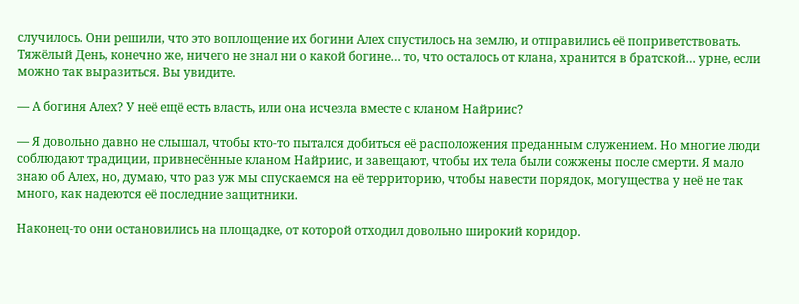случилось. Они решили, что это воплощение их богини Алех спустилось на землю, и отправились её поприветствовать. Тяжёлый День, конечно же, ничего не знал ни о какой богине… то, что осталось от клана, хранится в братской… урне, если можно так выразиться. Вы увидите.

— А богиня Алех? У неё ещё есть власть, или она исчезла вместе с кланом Найриис?

— Я довольно давно не слышал, чтобы кто-то пытался добиться её расположения преданным служением. Но многие люди соблюдают традиции, привнесённые кланом Найриис, и завещают, чтобы их тела были сожжены после смерти. Я мало знаю об Алех, но, думаю, что раз уж мы спускаемся на её территорию, чтобы навести порядок, могущества у неё не так много, как надеются её последние защитники.

Наконец-то они остановились на площадке, от которой отходил довольно широкий коридор.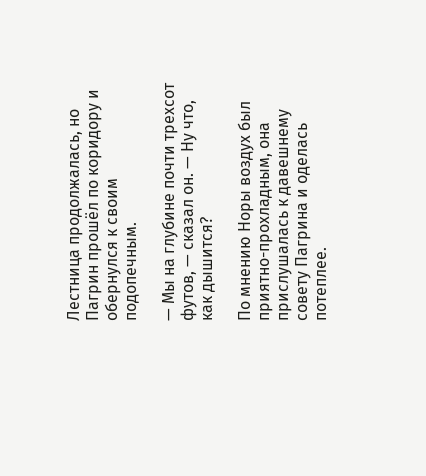Лестница продолжалась, но Пагрин прошёл по коридору и обернулся к своим подопечным.

— Мы на глубине почти трехсот футов, — сказал он. — Ну что, как дышится?

По мнению Норы воздух был приятно-прохладным, она прислушалась к давешнему совету Пагрина и оделась потеплее.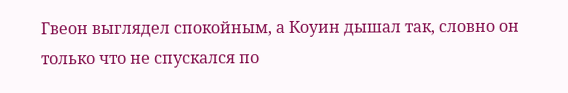Гвеон выглядел спокойным, а Коуин дышал так, словно он только что не спускался по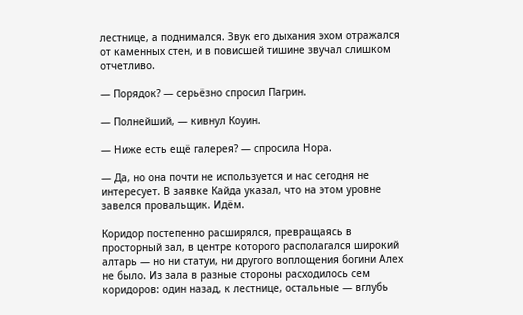лестнице, а поднимался. Звук его дыхания эхом отражался от каменных стен, и в повисшей тишине звучал слишком отчетливо.

— Порядок? — серьёзно спросил Пагрин.

— Полнейший, — кивнул Коуин.

— Ниже есть ещё галерея? — спросила Нора.

— Да, но она почти не используется и нас сегодня не интересует. В заявке Кайда указал, что на этом уровне завелся провальщик. Идём.

Коридор постепенно расширялся, превращаясь в просторный зал, в центре которого располагался широкий алтарь — но ни статуи, ни другого воплощения богини Алех не было. Из зала в разные стороны расходилось сем коридоров: один назад, к лестнице, остальные — вглубь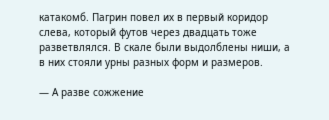катакомб. Пагрин повел их в первый коридор слева, который футов через двадцать тоже разветвлялся. В скале были выдолблены ниши, а в них стояли урны разных форм и размеров.

— А разве сожжение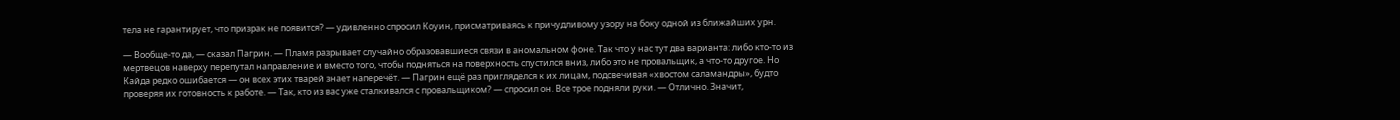тела не гарантирует, что призрак не появится? — удивленно спросил Коуин, присматриваясь к причудливому узору на боку одной из ближайших урн.

— Вообще-то да, — сказал Пагрин. — Пламя разрывает случайно образовавшиеся связи в аномальном фоне. Так что у нас тут два варианта: либо кто-то из мертвецов наверху перепутал направление и вместо того, чтобы подняться на поверхность спустился вниз, либо это не провальщик, а что-то другое. Но Кайда редко ошибается — он всех этих тварей знает наперечёт. — Пагрин ещё раз пригляделся к их лицам, подсвечивая «хвостом саламандры», будто проверяя их готовность к работе. — Так, кто из вас уже сталкивался с провальщиком? — спросил он. Все трое подняли руки. — Отлично. Значит,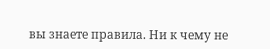вы знаете правила. Ни к чему не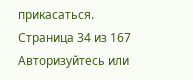прикасаться.
Страница 34 из 167
Авторизуйтесь или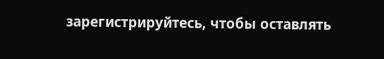зарегистрируйтесь, чтобы оставлять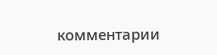комментарии